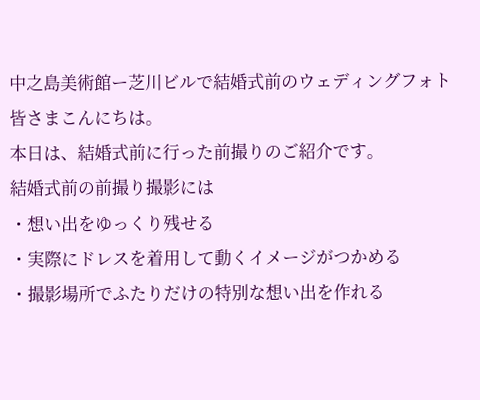中之島美術館ー芝川ビルで結婚式前のウェディングフォト
皆さまこんにちは。
本日は、結婚式前に行った前撮りのご紹介です。
結婚式前の前撮り撮影には
・想い出をゆっくり残せる
・実際にドレスを着用して動くイメージがつかめる
・撮影場所でふたりだけの特別な想い出を作れる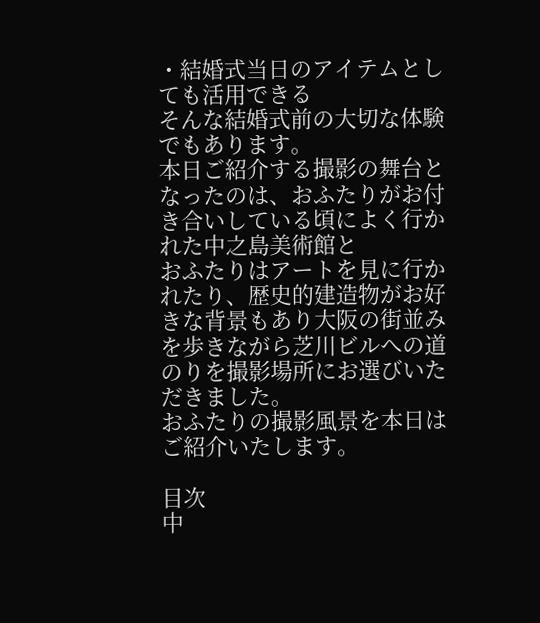・結婚式当日のアイテムとしても活用できる
そんな結婚式前の大切な体験でもあります。
本日ご紹介する撮影の舞台となったのは、おふたりがお付き合いしている頃によく行かれた中之島美術館と
おふたりはアートを見に行かれたり、歴史的建造物がお好きな背景もあり大阪の街並みを歩きながら芝川ビルへの道のりを撮影場所にお選びいただきました。
おふたりの撮影風景を本日はご紹介いたします。

目次
中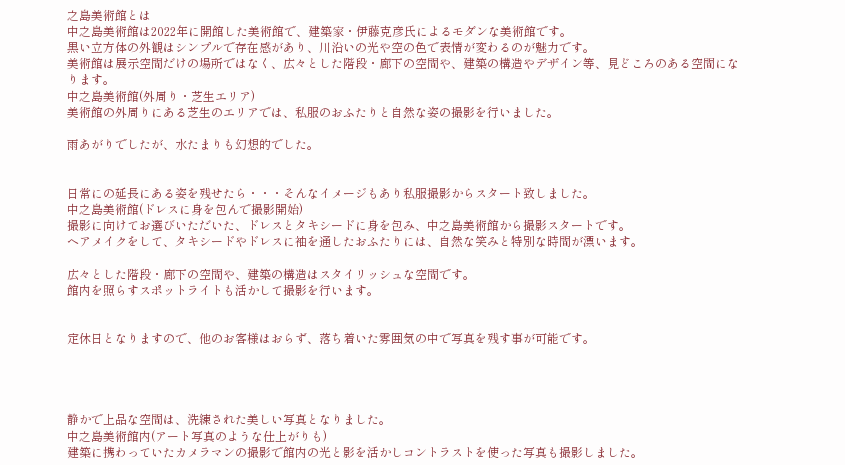之島美術館とは
中之島美術館は2022年に開館した美術館で、建築家・伊藤克彦氏によるモダンな美術館です。
黒い立方体の外観はシンプルで存在感があり、川沿いの光や空の色で表情が変わるのが魅力です。
美術館は展示空間だけの場所ではなく、広々とした階段・廊下の空間や、建築の構造やデザイン等、見どころのある空間になります。
中之島美術館(外周り・芝生エリア)
美術館の外周りにある芝生のエリアでは、私服のおふたりと自然な姿の撮影を行いました。

雨あがりでしたが、水たまりも幻想的でした。


日常にの延長にある姿を残せたら・・・そんなイメージもあり私服撮影からスタート致しました。
中之島美術館(ドレスに身を包んで撮影開始)
撮影に向けてお選びいただいた、ドレスとタキシードに身を包み、中之島美術館から撮影スタートです。
ヘアメイクをして、タキシードやドレスに袖を通したおふたりには、自然な笑みと特別な時間が漂います。

広々とした階段・廊下の空間や、建築の構造はスタイリッシュな空間です。
館内を照らすスポットライトも活かして撮影を行います。


定休日となりますので、他のお客様はおらず、落ち着いた雰囲気の中で写真を残す事が可能です。




静かで上品な空間は、洗練された美しい写真となりました。
中之島美術館内(アート写真のような仕上がりも)
建築に携わっていたカメラマンの撮影で館内の光と影を活かしコントラストを使った写真も撮影しました。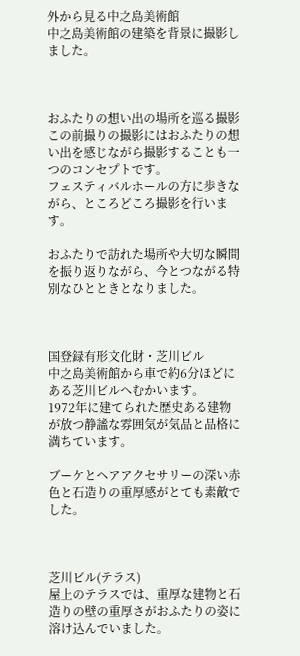外から見る中之島美術館
中之島美術館の建築を背景に撮影しました。



おふたりの想い出の場所を巡る撮影
この前撮りの撮影にはおふたりの想い出を感じながら撮影することも一つのコンセプトです。
フェスティバルホールの方に歩きながら、ところどころ撮影を行います。

おふたりで訪れた場所や大切な瞬間を振り返りながら、今とつながる特別なひとときとなりました。



国登録有形文化財・芝川ビル
中之島美術館から車で約6分ほどにある芝川ビルへむかいます。
1972年に建てられた歴史ある建物が放つ静謐な雰囲気が気品と品格に満ちています。

ブーケとヘアアクセサリーの深い赤色と石造りの重厚感がとても素敵でした。



芝川ビル(テラス)
屋上のテラスでは、重厚な建物と石造りの壁の重厚さがおふたりの姿に溶け込んでいました。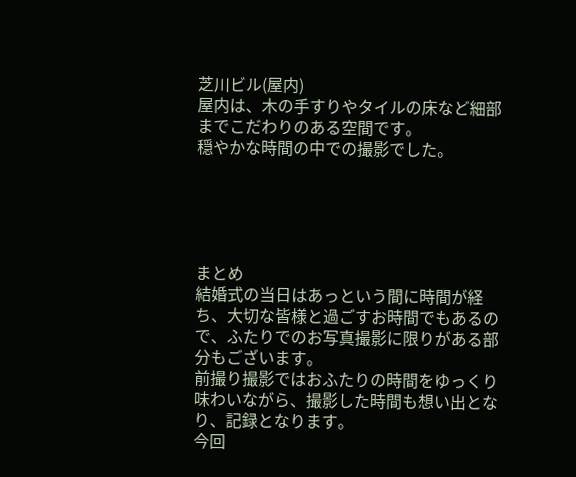芝川ビル(屋内)
屋内は、木の手すりやタイルの床など細部までこだわりのある空間です。
穏やかな時間の中での撮影でした。





まとめ
結婚式の当日はあっという間に時間が経ち、大切な皆様と過ごすお時間でもあるので、ふたりでのお写真撮影に限りがある部分もございます。
前撮り撮影ではおふたりの時間をゆっくり味わいながら、撮影した時間も想い出となり、記録となります。
今回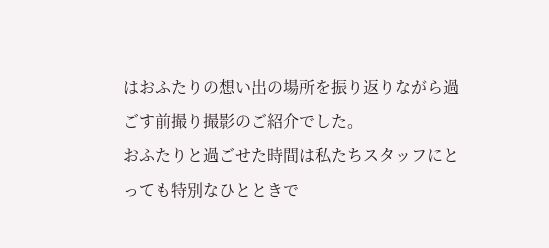はおふたりの想い出の場所を振り返りながら過ごす前撮り撮影のご紹介でした。
おふたりと過ごせた時間は私たちスタッフにとっても特別なひとときで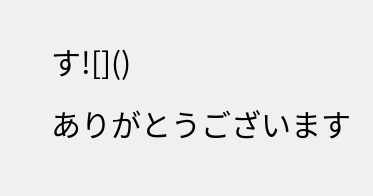す![]()
ありがとうございます